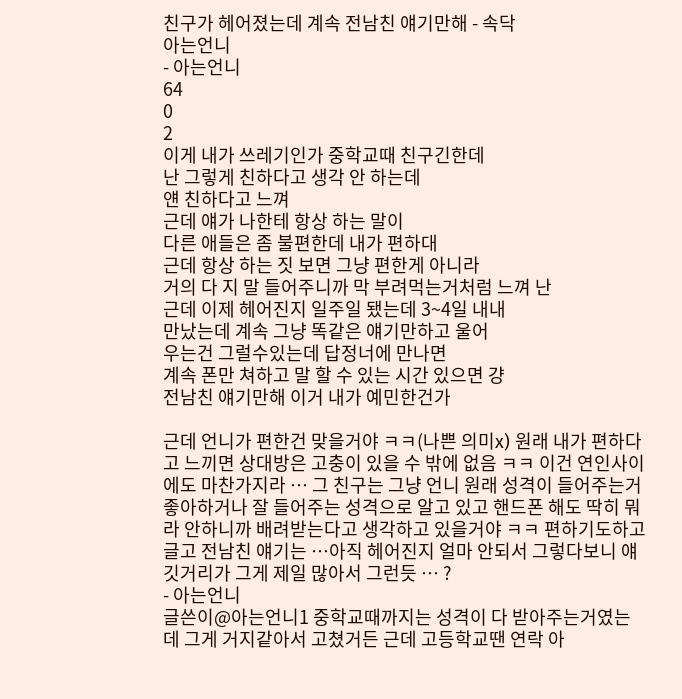친구가 헤어졌는데 계속 전남친 얘기만해 - 속닥
아는언니
- 아는언니
64
0
2
이게 내가 쓰레기인가 중학교때 친구긴한데
난 그렇게 친하다고 생각 안 하는데
얜 친하다고 느껴
근데 얘가 나한테 항상 하는 말이
다른 애들은 좀 불편한데 내가 편하대
근데 항상 하는 짓 보면 그냥 편한게 아니라
거의 다 지 말 들어주니까 막 부려먹는거처럼 느껴 난
근데 이제 헤어진지 일주일 됐는데 3~4일 내내
만났는데 계속 그냥 똑같은 얘기만하고 울어
우는건 그럴수있는데 답정너에 만나면
계속 폰만 쳐하고 말 할 수 있는 시간 있으면 걍
전남친 얘기만해 이거 내가 예민한건가

근데 언니가 편한건 맞을거야 ㅋㅋ(나쁜 의미x) 원래 내가 편하다고 느끼면 상대방은 고충이 있을 수 밖에 없음 ㅋㅋ 이건 연인사이에도 마찬가지라 … 그 친구는 그냥 언니 원래 성격이 들어주는거 좋아하거나 잘 들어주는 성격으로 알고 있고 핸드폰 해도 딱히 뭐라 안하니까 배려받는다고 생각하고 있을거야 ㅋㅋ 편하기도하고 글고 전남친 얘기는 …아직 헤어진지 얼마 안되서 그렇다보니 얘깃거리가 그게 제일 많아서 그런듯 … ?
- 아는언니
글쓴이@아는언니1 중학교때까지는 성격이 다 받아주는거였는데 그게 거지같아서 고쳤거든 근데 고등학교땐 연락 아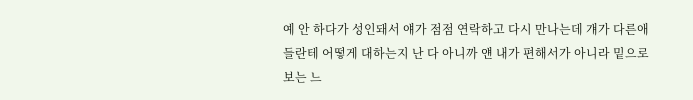예 안 하다가 성인돼서 얘가 점점 연락하고 다시 만나는데 걔가 다른애들란테 어떻게 대하는지 난 다 아니까 얜 내가 편해서가 아니라 밑으로 보는 느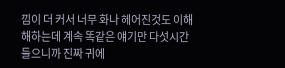낌이 더 커서 너무 화나 헤어진것도 이해해하는데 계속 똑같은 얘기만 다섯시간 들으니까 진짜 귀에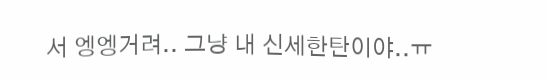서 엥엥거려.. 그냥 내 신세한탄이야..ㅠ